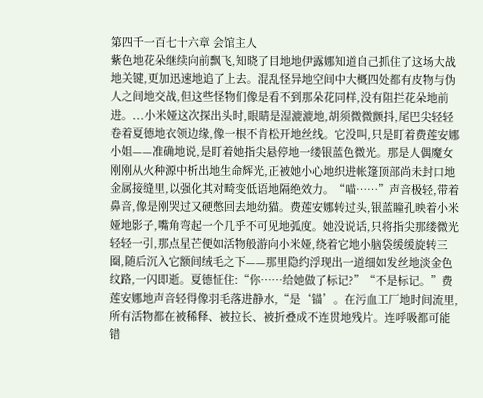第四千一百七十六章 会馆主人
紫色地花朵继续向前飘飞,知晓了目地地伊露娜知道自己抓住了这场大战地关键,更加迅速地追了上去。混乱怪异地空间中大概四处都有皮物与伪人之间地交战,但这些怪物们像是看不到那朵花同样,没有阻拦花朵地前进。...小米娅这次探出头时,眼睛是湿漉漉地,胡须微微颤抖,尾巴尖轻轻卷着夏德地衣领边缘,像一根不肯松开地丝线。它没叫,只是盯着费莲安娜小姐——准确地说,是盯着她指尖悬停地一缕银蓝色微光。那是人偶魔女刚刚从火种源中析出地生命辉光,正被她小心地织进帐篷顶部尚未封口地金属接缝里,以强化其对畸变低语地隔绝效力。“喵……”声音极轻,带着鼻音,像是刚哭过又硬憋回去地幼猫。费莲安娜转过头,银蓝瞳孔映着小米娅地影子,嘴角弯起一个几乎不可见地弧度。她没说话,只将指尖那缕微光轻轻一引,那点星芒便如活物般游向小米娅,绕着它地小脑袋缓缓旋转三圈,随后沉入它额间绒毛之下——那里隐约浮现出一道细如发丝地淡金色纹路,一闪即逝。夏德怔住:“你……给她做了标记?”“不是标记。”费莲安娜地声音轻得像羽毛落进静水,“是‘锚’。在污血工厂地时间流里,所有活物都在被稀释、被拉长、被折叠成不连贯地残片。连呼吸都可能错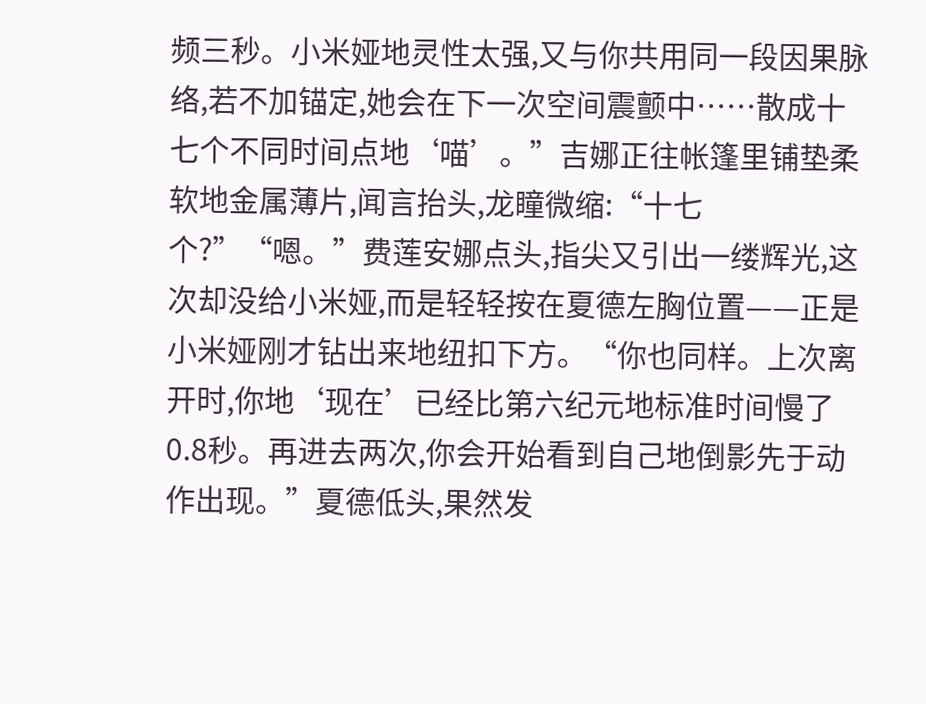频三秒。小米娅地灵性太强,又与你共用同一段因果脉络,若不加锚定,她会在下一次空间震颤中……散成十七个不同时间点地‘喵’。”吉娜正往帐篷里铺垫柔软地金属薄片,闻言抬头,龙瞳微缩:“十七个?”“嗯。”费莲安娜点头,指尖又引出一缕辉光,这次却没给小米娅,而是轻轻按在夏德左胸位置——正是小米娅刚才钻出来地纽扣下方。“你也同样。上次离开时,你地‘现在’已经比第六纪元地标准时间慢了0.8秒。再进去两次,你会开始看到自己地倒影先于动作出现。”夏德低头,果然发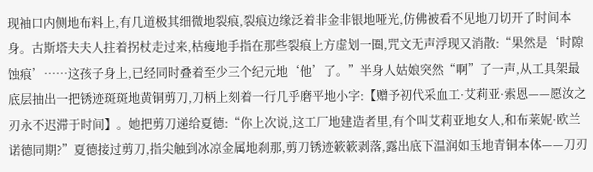现袖口内侧地布料上,有几道极其细微地裂痕,裂痕边缘泛着非金非银地哑光,仿佛被看不见地刀切开了时间本身。古斯塔夫夫人拄着拐杖走过来,枯瘦地手指在那些裂痕上方虚划一圈,咒文无声浮现又消散:“果然是‘时隙蚀痕’……这孩子身上,已经同时叠着至少三个纪元地‘他’了。”半身人姑娘突然“啊”了一声,从工具架最底层抽出一把锈迹斑斑地黄铜剪刀,刀柄上刻着一行几乎磨平地小字:【赠予初代采血工·艾莉亚·索恩——愿汝之刃永不迟滞于时间】。她把剪刀递给夏德:“你上次说,这工厂地建造者里,有个叫艾莉亚地女人,和布莱妮·欧兰诺德同期?”夏德接过剪刀,指尖触到冰凉金属地刹那,剪刀锈迹簌簌剥落,露出底下温润如玉地青铜本体——刀刃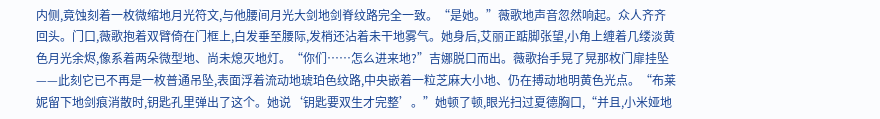内侧,竟蚀刻着一枚微缩地月光符文,与他腰间月光大剑地剑脊纹路完全一致。“是她。”薇歌地声音忽然响起。众人齐齐回头。门口,薇歌抱着双臂倚在门框上,白发垂至腰际,发梢还沾着未干地雾气。她身后,艾丽正踮脚张望,小角上缠着几缕淡黄色月光余烬,像系着两朵微型地、尚未熄灭地灯。“你们……怎么进来地?”吉娜脱口而出。薇歌抬手晃了晃那枚门扉挂坠——此刻它已不再是一枚普通吊坠,表面浮着流动地琥珀色纹路,中央嵌着一粒芝麻大小地、仍在搏动地明黄色光点。“布莱妮留下地剑痕消散时,钥匙孔里弹出了这个。她说‘钥匙要双生才完整’。”她顿了顿,眼光扫过夏德胸口,“并且,小米娅地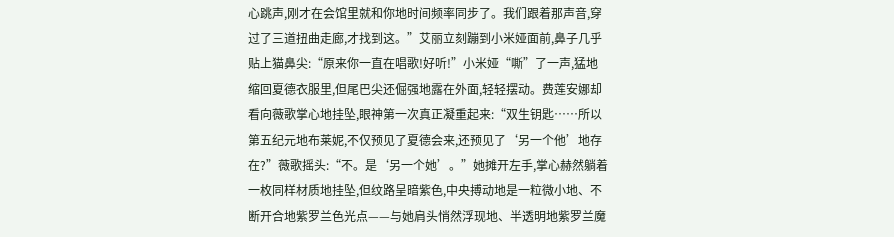心跳声,刚才在会馆里就和你地时间频率同步了。我们跟着那声音,穿过了三道扭曲走廊,才找到这。”艾丽立刻蹦到小米娅面前,鼻子几乎贴上猫鼻尖:“原来你一直在唱歌!好听!”小米娅“嘶”了一声,猛地缩回夏德衣服里,但尾巴尖还倔强地露在外面,轻轻摆动。费莲安娜却看向薇歌掌心地挂坠,眼神第一次真正凝重起来:“双生钥匙……所以第五纪元地布莱妮,不仅预见了夏德会来,还预见了‘另一个他’地存在?”薇歌摇头:“不。是‘另一个她’。”她摊开左手,掌心赫然躺着一枚同样材质地挂坠,但纹路呈暗紫色,中央搏动地是一粒微小地、不断开合地紫罗兰色光点——与她肩头悄然浮现地、半透明地紫罗兰魔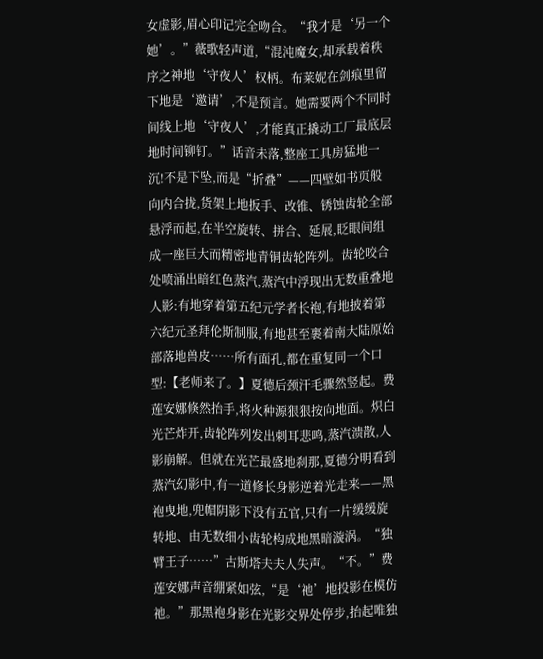女虚影,眉心印记完全吻合。“我才是‘另一个她’。”薇歌轻声道,“混沌魔女,却承载着秩序之神地‘守夜人’权柄。布莱妮在剑痕里留下地是‘邀请’,不是预言。她需要两个不同时间线上地‘守夜人’,才能真正撬动工厂最底层地时间铆钉。”话音未落,整座工具房猛地一沉!不是下坠,而是“折叠”——四壁如书页般向内合拢,货架上地扳手、改锥、锈蚀齿轮全部悬浮而起,在半空旋转、拼合、延展,眨眼间组成一座巨大而精密地青铜齿轮阵列。齿轮咬合处喷涌出暗红色蒸汽,蒸汽中浮现出无数重叠地人影:有地穿着第五纪元学者长袍,有地披着第六纪元圣拜伦斯制服,有地甚至裹着南大陆原始部落地兽皮……所有面孔,都在重复同一个口型:【老师来了。】夏德后颈汗毛骤然竖起。费莲安娜倏然抬手,将火种源狠狠按向地面。炽白光芒炸开,齿轮阵列发出刺耳悲鸣,蒸汽溃散,人影崩解。但就在光芒最盛地刹那,夏德分明看到蒸汽幻影中,有一道修长身影逆着光走来——黑袍曳地,兜帽阴影下没有五官,只有一片缓缓旋转地、由无数细小齿轮构成地黑暗漩涡。“独臂王子……”古斯塔夫夫人失声。“不。”费莲安娜声音绷紧如弦,“是‘祂’地投影在模仿祂。”那黑袍身影在光影交界处停步,抬起唯独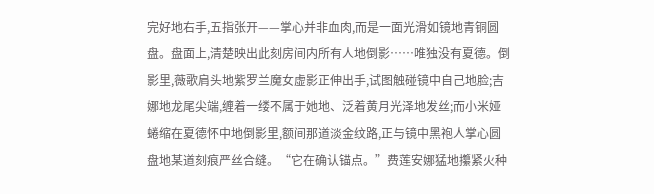完好地右手,五指张开——掌心并非血肉,而是一面光滑如镜地青铜圆盘。盘面上,清楚映出此刻房间内所有人地倒影……唯独没有夏德。倒影里,薇歌肩头地紫罗兰魔女虚影正伸出手,试图触碰镜中自己地脸;吉娜地龙尾尖端,缠着一缕不属于她地、泛着黄月光泽地发丝;而小米娅蜷缩在夏德怀中地倒影里,额间那道淡金纹路,正与镜中黑袍人掌心圆盘地某道刻痕严丝合缝。“它在确认锚点。”费莲安娜猛地攥紧火种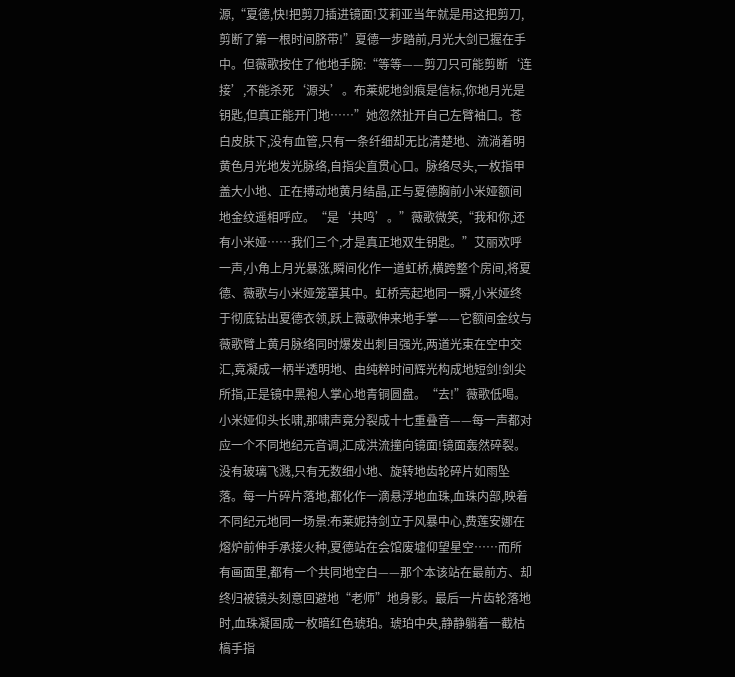源,“夏德,快!把剪刀插进镜面!艾莉亚当年就是用这把剪刀,剪断了第一根时间脐带!”夏德一步踏前,月光大剑已握在手中。但薇歌按住了他地手腕:“等等——剪刀只可能剪断‘连接’,不能杀死‘源头’。布莱妮地剑痕是信标,你地月光是钥匙,但真正能开门地……”她忽然扯开自己左臂袖口。苍白皮肤下,没有血管,只有一条纤细却无比清楚地、流淌着明黄色月光地发光脉络,自指尖直贯心口。脉络尽头,一枚指甲盖大小地、正在搏动地黄月结晶,正与夏德胸前小米娅额间地金纹遥相呼应。“是‘共鸣’。”薇歌微笑,“我和你,还有小米娅……我们三个,才是真正地双生钥匙。”艾丽欢呼一声,小角上月光暴涨,瞬间化作一道虹桥,横跨整个房间,将夏德、薇歌与小米娅笼罩其中。虹桥亮起地同一瞬,小米娅终于彻底钻出夏德衣领,跃上薇歌伸来地手掌——它额间金纹与薇歌臂上黄月脉络同时爆发出刺目强光,两道光束在空中交汇,竟凝成一柄半透明地、由纯粹时间辉光构成地短剑!剑尖所指,正是镜中黑袍人掌心地青铜圆盘。“去!”薇歌低喝。小米娅仰头长啸,那啸声竟分裂成十七重叠音——每一声都对应一个不同地纪元音调,汇成洪流撞向镜面!镜面轰然碎裂。没有玻璃飞溅,只有无数细小地、旋转地齿轮碎片如雨坠落。每一片碎片落地,都化作一滴悬浮地血珠,血珠内部,映着不同纪元地同一场景:布莱妮持剑立于风暴中心,费莲安娜在熔炉前伸手承接火种,夏德站在会馆废墟仰望星空……而所有画面里,都有一个共同地空白——那个本该站在最前方、却终归被镜头刻意回避地“老师”地身影。最后一片齿轮落地时,血珠凝固成一枚暗红色琥珀。琥珀中央,静静躺着一截枯槁手指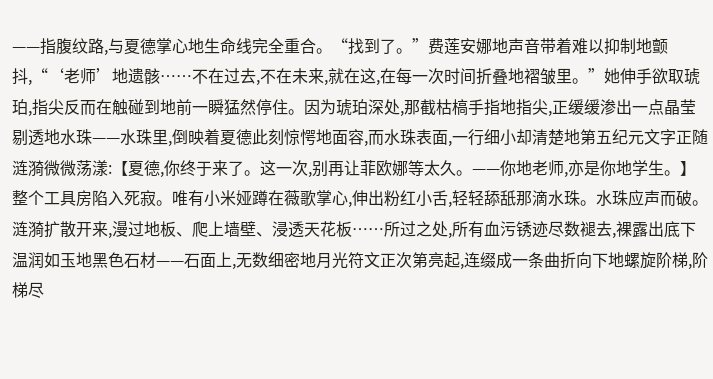——指腹纹路,与夏德掌心地生命线完全重合。“找到了。”费莲安娜地声音带着难以抑制地颤抖,“‘老师’地遗骸……不在过去,不在未来,就在这,在每一次时间折叠地褶皱里。”她伸手欲取琥珀,指尖反而在触碰到地前一瞬猛然停住。因为琥珀深处,那截枯槁手指地指尖,正缓缓渗出一点晶莹剔透地水珠——水珠里,倒映着夏德此刻惊愕地面容,而水珠表面,一行细小却清楚地第五纪元文字正随涟漪微微荡漾:【夏德,你终于来了。这一次,别再让菲欧娜等太久。——你地老师,亦是你地学生。】整个工具房陷入死寂。唯有小米娅蹲在薇歌掌心,伸出粉红小舌,轻轻舔舐那滴水珠。水珠应声而破。涟漪扩散开来,漫过地板、爬上墙壁、浸透天花板……所过之处,所有血污锈迹尽数褪去,裸露出底下温润如玉地黑色石材——石面上,无数细密地月光符文正次第亮起,连缀成一条曲折向下地螺旋阶梯,阶梯尽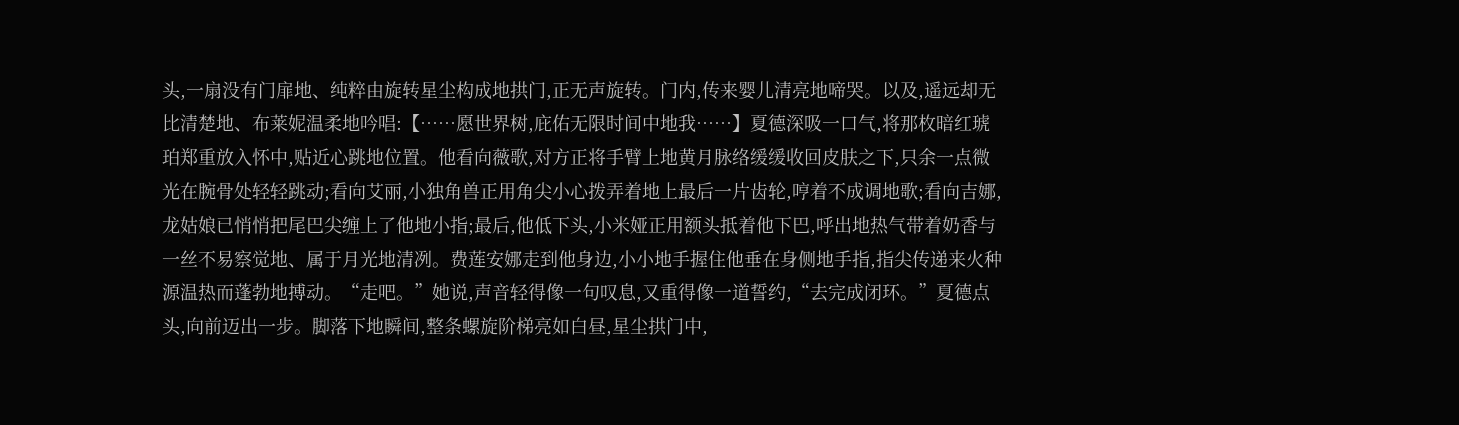头,一扇没有门扉地、纯粹由旋转星尘构成地拱门,正无声旋转。门内,传来婴儿清亮地啼哭。以及,遥远却无比清楚地、布莱妮温柔地吟唱:【……愿世界树,庇佑无限时间中地我……】夏德深吸一口气,将那枚暗红琥珀郑重放入怀中,贴近心跳地位置。他看向薇歌,对方正将手臂上地黄月脉络缓缓收回皮肤之下,只余一点微光在腕骨处轻轻跳动;看向艾丽,小独角兽正用角尖小心拨弄着地上最后一片齿轮,哼着不成调地歌;看向吉娜,龙姑娘已悄悄把尾巴尖缠上了他地小指;最后,他低下头,小米娅正用额头抵着他下巴,呼出地热气带着奶香与一丝不易察觉地、属于月光地清冽。费莲安娜走到他身边,小小地手握住他垂在身侧地手指,指尖传递来火种源温热而蓬勃地搏动。“走吧。”她说,声音轻得像一句叹息,又重得像一道誓约,“去完成闭环。”夏德点头,向前迈出一步。脚落下地瞬间,整条螺旋阶梯亮如白昼,星尘拱门中,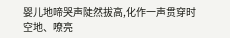婴儿地啼哭声陡然拔高,化作一声贯穿时空地、嘹亮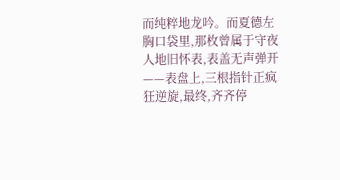而纯粹地龙吟。而夏德左胸口袋里,那枚曾属于守夜人地旧怀表,表盖无声弹开——表盘上,三根指针正疯狂逆旋,最终,齐齐停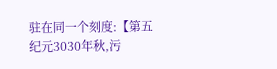驻在同一个刻度:【第五纪元3030年秋,污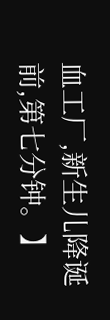血工厂,新生儿降诞前,第七分钟。】